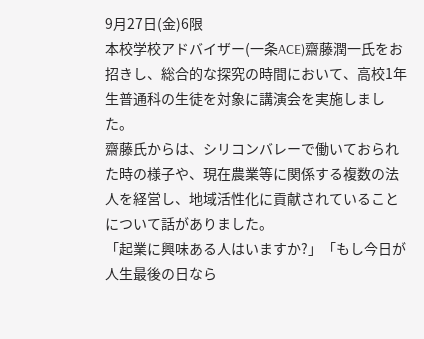9月27日(金)6限
本校学校アドバイザー(一条ACE)齋藤潤一氏をお招きし、総合的な探究の時間において、高校1年生普通科の生徒を対象に講演会を実施しました。
齋藤氏からは、シリコンバレーで働いておられた時の様子や、現在農業等に関係する複数の法人を経営し、地域活性化に貢献されていることについて話がありました。
「起業に興味ある人はいますか?」「もし今日が人生最後の日なら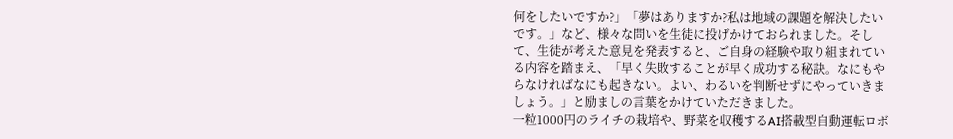何をしたいですか?」「夢はありますか?私は地域の課題を解決したいです。」など、様々な問いを生徒に投げかけておられました。そして、生徒が考えた意見を発表すると、ご自身の経験や取り組まれている内容を踏まえ、「早く失敗することが早く成功する秘訣。なにもやらなければなにも起きない。よい、わるいを判断せずにやっていきましょう。」と励ましの言葉をかけていただきました。
一粒1000円のライチの栽培や、野菜を収穫するAI搭載型自動運転ロボ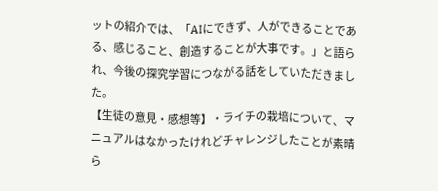ットの紹介では、「AIにできず、人ができることである、感じること、創造することが大事です。」と語られ、今後の探究学習につながる話をしていただきました。
【生徒の意見・感想等】・ライチの栽培について、マニュアルはなかったけれどチャレンジしたことが素晴ら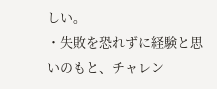しい。
・失敗を恐れずに経験と思いのもと、チャレン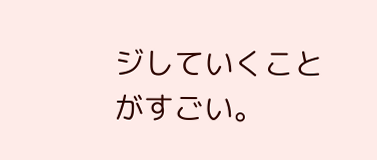ジしていくことがすごい。